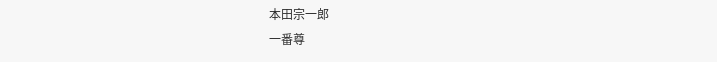本田宗一郎
一番尊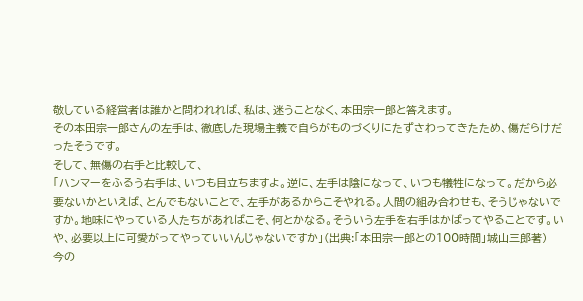敬している経営者は誰かと問われれば、私は、迷うことなく、本田宗一郎と答えます。
その本田宗一郎さんの左手は、徹底した現場主義で自らがものづくりにたずさわってきたため、傷だらけだったそうです。
そして、無傷の右手と比較して、
「ハンマーをふるう右手は、いつも目立ちますよ。逆に、左手は陰になって、いつも犠牲になって。だから必要ないかといえば、とんでもないことで、左手があるからこそやれる。人間の組み合わせも、そうじゃないですか。地味にやっている人たちがあればこそ、何とかなる。そういう左手を右手はかばってやることです。いや、必要以上に可愛がってやっていいんじゃないですか」(出典:「本田宗一郎との100時間」城山三郎著)
今の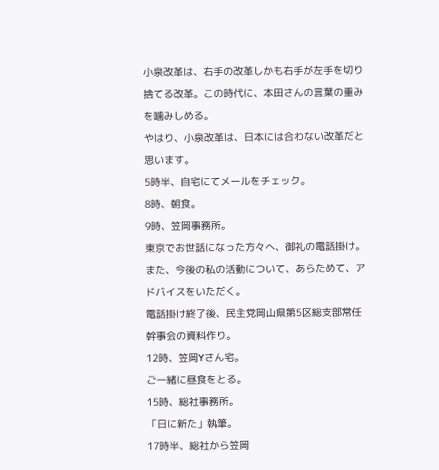小泉改革は、右手の改革しかも右手が左手を切り捨てる改革。この時代に、本田さんの言葉の重みを噛みしめる。
やはり、小泉改革は、日本には合わない改革だと思います。
5時半、自宅にてメールをチェック。
8時、朝食。
9時、笠岡事務所。
東京でお世話になった方々へ、御礼の電話掛け。
また、今後の私の活動について、あらためて、アドバイスをいただく。
電話掛け終了後、民主党岡山県第5区総支部常任幹事会の資料作り。
12時、笠岡Yさん宅。
ご一緒に昼食をとる。
15時、総社事務所。
「日に新た」執筆。
17時半、総社から笠岡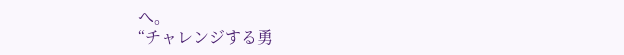へ。
“チャレンジする勇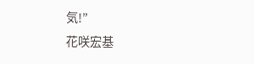気!”
花咲宏基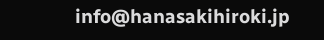info@hanasakihiroki.jp